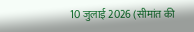10 जुलाई 2026 (सीमांत की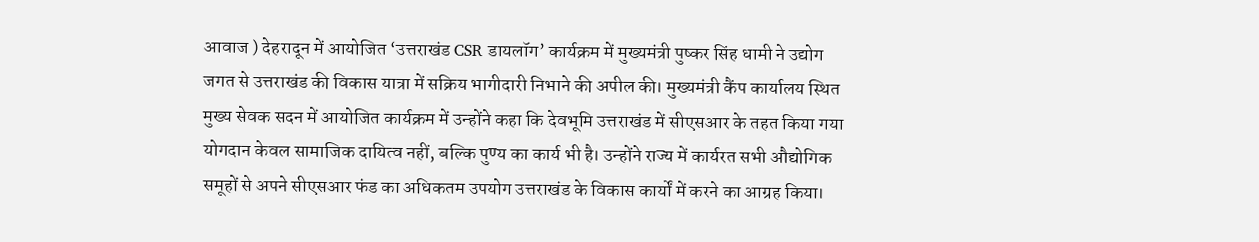आवाज ) देहरादून में आयोजित ‘उत्तराखंड CSR डायलॉग’ कार्यक्रम में मुख्यमंत्री पुष्कर सिंह धामी ने उद्योग जगत से उत्तराखंड की विकास यात्रा में सक्रिय भागीदारी निभाने की अपील की। मुख्यमंत्री कैंप कार्यालय स्थित मुख्य सेवक सदन में आयोजित कार्यक्रम में उन्होंने कहा कि देवभूमि उत्तराखंड में सीएसआर के तहत किया गया योगदान केवल सामाजिक दायित्व नहीं, बल्कि पुण्य का कार्य भी है। उन्होंने राज्य में कार्यरत सभी औद्योगिक समूहों से अपने सीएसआर फंड का अधिकतम उपयोग उत्तराखंड के विकास कार्यों में करने का आग्रह किया।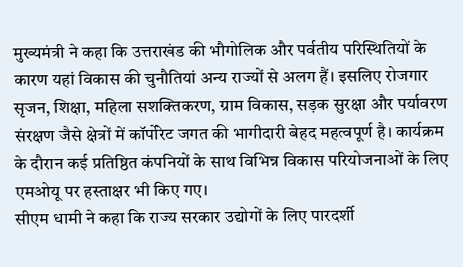मुख्यमंत्री ने कहा कि उत्तराखंड की भौगोलिक और पर्वतीय परिस्थितियों के कारण यहां विकास की चुनौतियां अन्य राज्यों से अलग हैं। इसलिए रोजगार सृजन, शिक्षा, महिला सशक्तिकरण, ग्राम विकास, सड़क सुरक्षा और पर्यावरण संरक्षण जैसे क्षेत्रों में कॉर्पोरेट जगत की भागीदारी बेहद महत्वपूर्ण है। कार्यक्रम के दौरान कई प्रतिष्ठित कंपनियों के साथ विभिन्न विकास परियोजनाओं के लिए एमओयू पर हस्ताक्षर भी किए गए।
सीएम धामी ने कहा कि राज्य सरकार उद्योगों के लिए पारदर्शी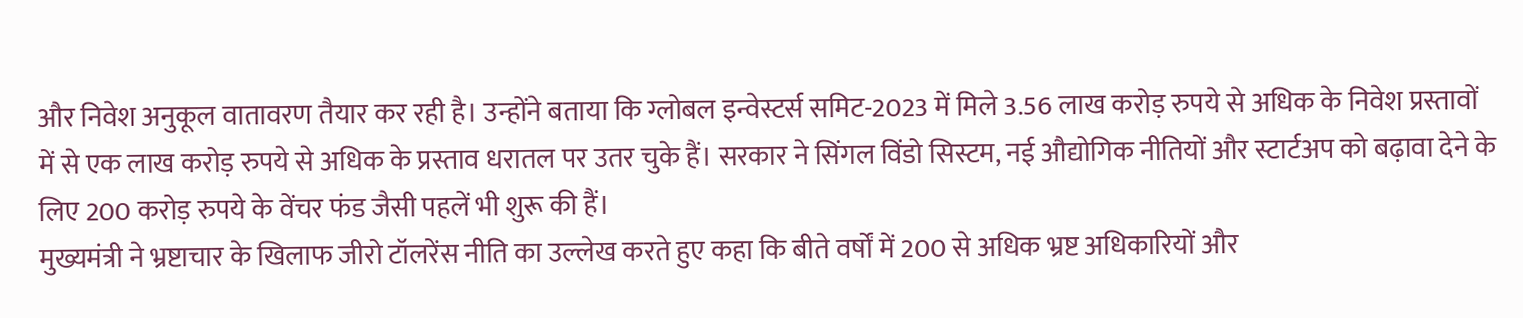और निवेश अनुकूल वातावरण तैयार कर रही है। उन्होंने बताया कि ग्लोबल इन्वेस्टर्स समिट-2023 में मिले 3.56 लाख करोड़ रुपये से अधिक के निवेश प्रस्तावों में से एक लाख करोड़ रुपये से अधिक के प्रस्ताव धरातल पर उतर चुके हैं। सरकार ने सिंगल विंडो सिस्टम, नई औद्योगिक नीतियों और स्टार्टअप को बढ़ावा देने के लिए 200 करोड़ रुपये के वेंचर फंड जैसी पहलें भी शुरू की हैं।
मुख्यमंत्री ने भ्रष्टाचार के खिलाफ जीरो टॉलरेंस नीति का उल्लेख करते हुए कहा कि बीते वर्षों में 200 से अधिक भ्रष्ट अधिकारियों और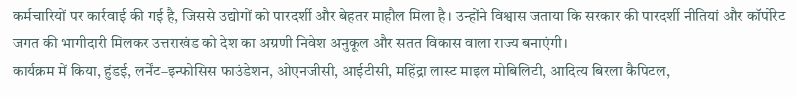कर्मचारियों पर कार्रवाई की गई है, जिससे उद्योगों को पारदर्शी और बेहतर माहौल मिला है। उन्होंने विश्वास जताया कि सरकार की पारदर्शी नीतियां और कॉर्पोरेट जगत की भागीदारी मिलकर उत्तराखंड को देश का अग्रणी निवेश अनुकूल और सतत विकास वाला राज्य बनाएंगी।
कार्यक्रम में किया, हुंडई, लर्नेंट–इन्फोसिस फाउंडेशन, ओएनजीसी, आईटीसी, महिंद्रा लास्ट माइल मोबिलिटी, आदित्य बिरला कैपिटल,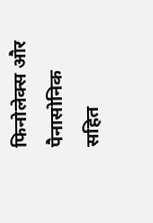फिनोलेक्स और पैनासोनिक सहित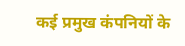कई प्रमुख कंपनियों के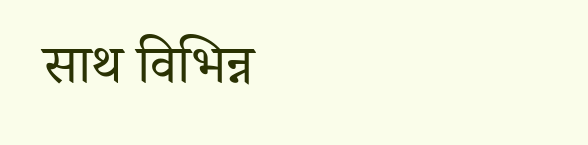साथ विभिन्न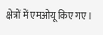क्षेत्रों में एमओयू किए गए।